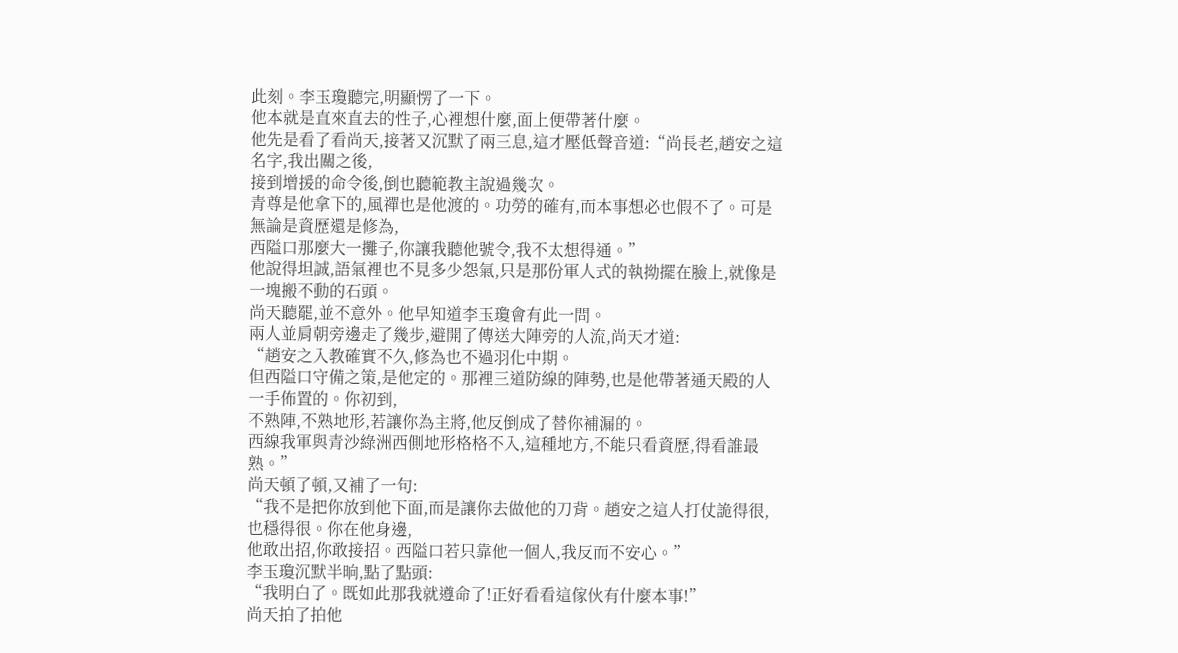此刻。李玉瓊聽完,明顯愣了一下。
他本就是直來直去的性子,心裡想什麼,面上便帶著什麼。
他先是看了看尚天,接著又沉默了兩三息,這才壓低聲音道:“尚長老,趙安之這名字,我出關之後,
接到增援的命令後,倒也聽範教主說過幾次。
青尊是他拿下的,風禪也是他渡的。功勞的確有,而本事想必也假不了。可是無論是資歷還是修為,
西隘口那麼大一攤子,你讓我聽他號令,我不太想得通。”
他說得坦誠,語氣裡也不見多少怨氣,只是那份軍人式的執拗擺在臉上,就像是一塊搬不動的石頭。
尚天聽罷,並不意外。他早知道李玉瓊會有此一問。
兩人並肩朝旁邊走了幾步,避開了傳送大陣旁的人流,尚天才道:
“趙安之入教確實不久,修為也不過羽化中期。
但西隘口守備之策,是他定的。那裡三道防線的陣勢,也是他帶著通天殿的人一手佈置的。你初到,
不熟陣,不熟地形,若讓你為主將,他反倒成了替你補漏的。
西線我軍與青沙綠洲西側地形格格不入,這種地方,不能只看資歷,得看誰最熟。”
尚天頓了頓,又補了一句:
“我不是把你放到他下面,而是讓你去做他的刀背。趙安之這人打仗詭得很,也穩得很。你在他身邊,
他敢出招,你敢接招。西隘口若只靠他一個人,我反而不安心。”
李玉瓊沉默半晌,點了點頭:
“我明白了。既如此那我就遵命了!正好看看這傢伙有什麼本事!”
尚天拍了拍他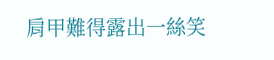肩甲難得露出一絲笑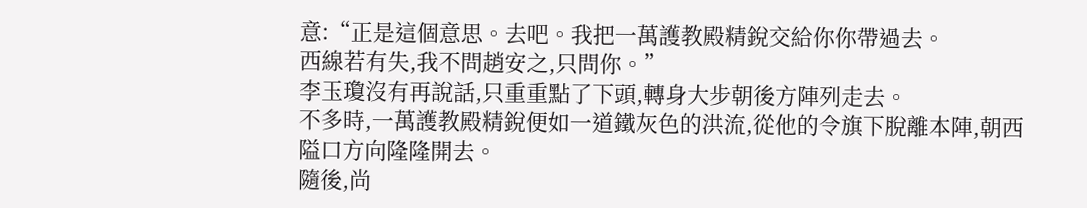意:“正是這個意思。去吧。我把一萬護教殿精銳交給你你帶過去。
西線若有失,我不問趙安之,只問你。”
李玉瓊沒有再說話,只重重點了下頭,轉身大步朝後方陣列走去。
不多時,一萬護教殿精銳便如一道鐵灰色的洪流,從他的令旗下脫離本陣,朝西隘口方向隆隆開去。
隨後,尚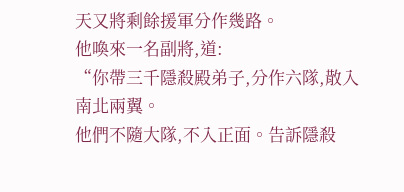天又將剩餘援軍分作幾路。
他喚來一名副將,道:
“你帶三千隱殺殿弟子,分作六隊,散入南北兩翼。
他們不隨大隊,不入正面。告訴隱殺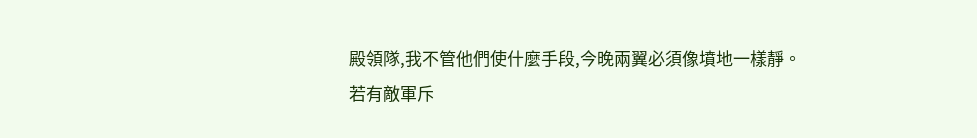殿領隊,我不管他們使什麼手段,今晚兩翼必須像墳地一樣靜。
若有敵軍斥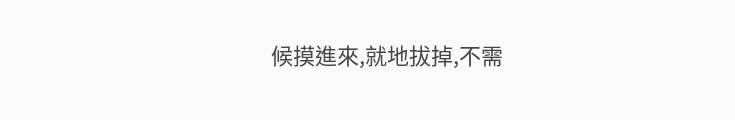候摸進來,就地拔掉,不需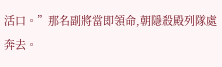活口。”那名副將當即領命,朝隱殺殿列隊處奔去。